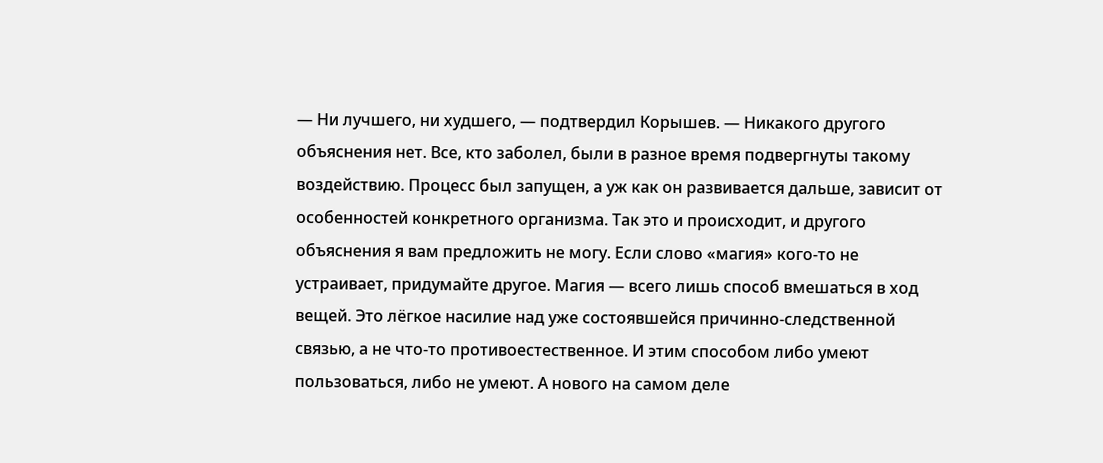— Ни лучшего, ни худшего, — подтвердил Корышев. — Никакого другого объяснения нет. Все, кто заболел, были в разное время подвергнуты такому воздействию. Процесс был запущен, а уж как он развивается дальше, зависит от особенностей конкретного организма. Так это и происходит, и другого объяснения я вам предложить не могу. Если слово «магия» кого-то не устраивает, придумайте другое. Магия — всего лишь способ вмешаться в ход вещей. Это лёгкое насилие над уже состоявшейся причинно-следственной связью, а не что-то противоестественное. И этим способом либо умеют пользоваться, либо не умеют. А нового на самом деле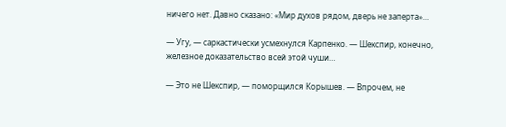ничего нет. Давно сказано: «Мир духов рядом, дверь не заперта»…

— Угу, — саркастически усмехнулся Карпенко. — Шекспир, конечно, железное доказательство всей этой чуши…

— Это не Шекспир, — поморщился Корышев. — Впрочем, не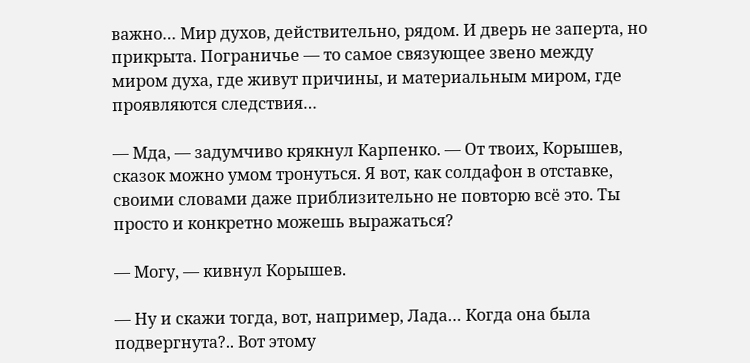важно… Мир духов, действительно, рядом. И дверь не заперта, но прикрыта. Пограничье — то самое связующее звено между миром духа, где живут причины, и материальным миром, где проявляются следствия…

— Мда, — задумчиво крякнул Карпенко. — От твоих, Корышев, сказок можно умом тронуться. Я вот, как солдафон в отставке, своими словами даже приблизительно не повторю всё это. Ты просто и конкретно можешь выражаться?

— Могу, — кивнул Корышев.

— Ну и скажи тогда, вот, например, Лада… Когда она была подвергнута?.. Вот этому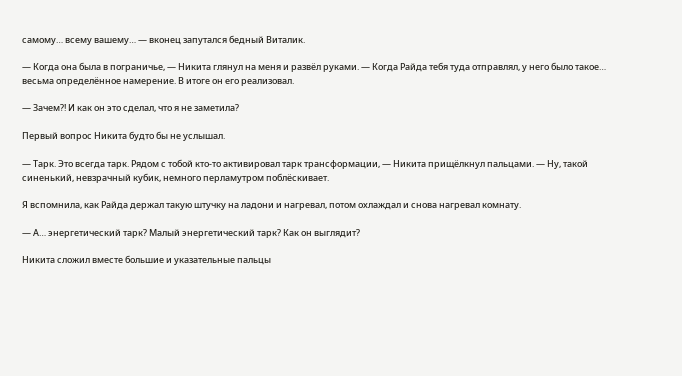самому… всему вашему… — вконец запутался бедный Виталик.

— Когда она была в пограничье, — Никита глянул на меня и развёл руками. — Когда Райда тебя туда отправлял, у него было такое… весьма определённое намерение. В итоге он его реализовал.

— Зачем?! И как он это сделал, что я не заметила?

Первый вопрос Никита будто бы не услышал.

— Тарк. Это всегда тарк. Рядом с тобой кто-то активировал тарк трансформации, — Никита прищёлкнул пальцами. — Ну, такой синенький, невзрачный кубик, немного перламутром поблёскивает.

Я вспомнила, как Райда держал такую штучку на ладони и нагревал, потом охлаждал и снова нагревал комнату.

— А… энергетический тарк? Малый энергетический тарк? Как он выглядит?

Никита сложил вместе большие и указательные пальцы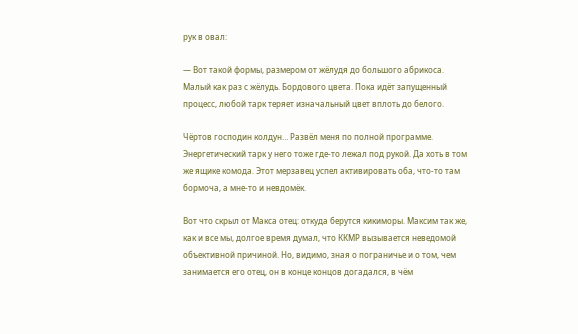рук в овал:

— Вот такой формы, размером от жёлудя до большого абрикоса. Малый как раз с жёлудь. Бордового цвета. Пока идёт запущенный процесс, любой тарк теряет изначальный цвет вплоть до белого.

Чёртов господин колдун… Развёл меня по полной программе. Энергетический тарк у него тоже где-то лежал под рукой. Да хоть в том же ящике комода. Этот мерзавец успел активировать оба, что-то там бормоча, а мне-то и невдомёк.

Вот что скрыл от Макса отец: откуда берутся кикиморы. Максим так же, как и все мы, долгое время думал, что ККМР вызывается неведомой объективной причиной. Но, видимо, зная о пограничье и о том, чем занимается его отец, он в конце концов догадался, в чём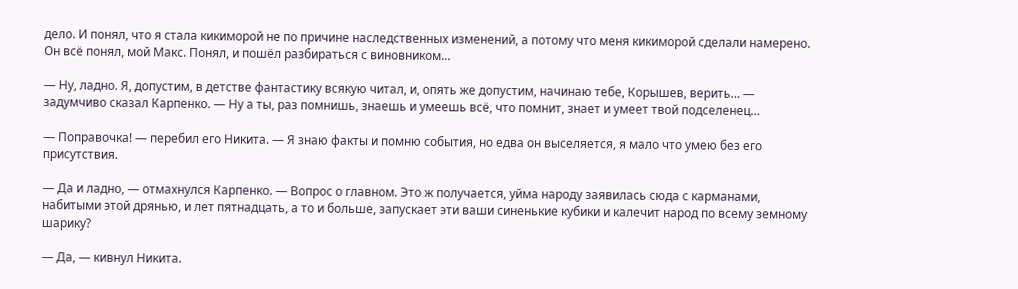дело. И понял, что я стала кикиморой не по причине наследственных изменений, а потому что меня кикиморой сделали намерено. Он всё понял, мой Макс. Понял, и пошёл разбираться с виновником…

— Ну, ладно. Я, допустим, в детстве фантастику всякую читал, и, опять же допустим, начинаю тебе, Корышев, верить… — задумчиво сказал Карпенко. — Ну а ты, раз помнишь, знаешь и умеешь всё, что помнит, знает и умеет твой подселенец…

— Поправочка! — перебил его Никита. — Я знаю факты и помню события, но едва он выселяется, я мало что умею без его присутствия.

— Да и ладно, — отмахнулся Карпенко. — Вопрос о главном. Это ж получается, уйма народу заявилась сюда с карманами, набитыми этой дрянью, и лет пятнадцать, а то и больше, запускает эти ваши синенькие кубики и калечит народ по всему земному шарику?

— Да, — кивнул Никита.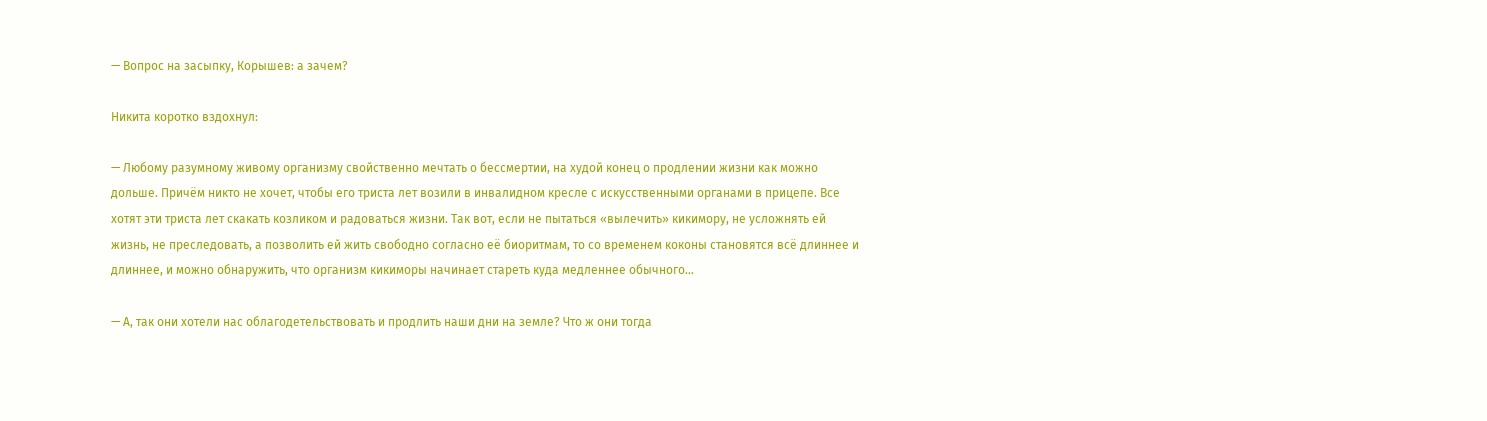— Вопрос на засыпку, Корышев: а зачем?

Никита коротко вздохнул:

— Любому разумному живому организму свойственно мечтать о бессмертии, на худой конец о продлении жизни как можно дольше. Причём никто не хочет, чтобы его триста лет возили в инвалидном кресле с искусственными органами в прицепе. Все хотят эти триста лет скакать козликом и радоваться жизни. Так вот, если не пытаться «вылечить» кикимору, не усложнять ей жизнь, не преследовать, а позволить ей жить свободно согласно её биоритмам, то со временем коконы становятся всё длиннее и длиннее, и можно обнаружить, что организм кикиморы начинает стареть куда медленнее обычного…

— А, так они хотели нас облагодетельствовать и продлить наши дни на земле? Что ж они тогда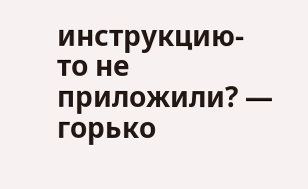инструкцию-то не приложили? — горько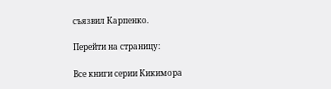съязвил Карпенко.

Перейти на страницу:

Все книги серии Кикимора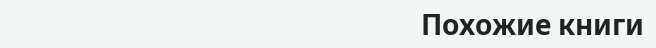Похожие книги